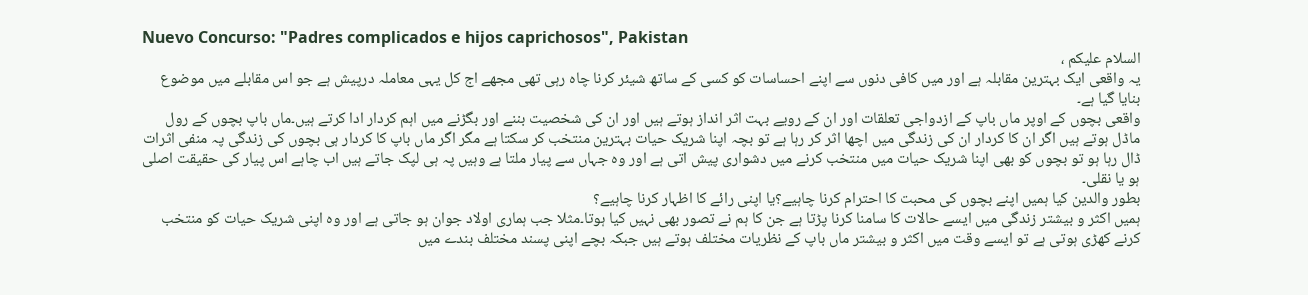Nuevo Concurso: "Padres complicados e hijos caprichosos", Pakistan
السلام علیکم ،
یہ واقعی ایک بہترین مقابلہ ہے اور میں کافی دنوں سے اپنے احساسات کو کسی کے ساتھ شیئر کرنا چاہ رہی تھی مجھے اج کل یہی معاملہ درپیش ہے جو اس مقابلے میں موضوع بنایا گیا ہے۔
واقعی بچوں کے اوپر ماں باپ کے ازدواجی تعلقات اور ان کے رویے بہت اثر انداز ہوتے ہیں اور ان کی شخصیت بننے اور بگڑنے میں اہم کردار ادا کرتے ہیں۔ماں باپ بچوں کے رول ماڈل ہوتے ہیں اگر ان کا کردار ان کی زندگی میں اچھا اثر کر رہا ہے تو بچہ اپنا شریک حیات بہترین منتخب کر سکتا ہے مگر اگر ماں باپ کا کردار ہی بچوں کی زندگی پہ منفی اثرات ڈال رہا ہو تو بچوں کو بھی اپنا شریک حیات میں منتخب کرنے میں دشواری پیش اتی ہے اور وہ جہاں سے پیار ملتا ہے وہیں پہ ہی لپک جاتے ہیں اب چاہے اس پیار کی حقیقت اصلی ہو یا نقلی۔
بطور والدین کیا ہمیں اپنے بچوں کی محبت کا احترام کرنا چاہیے؟یا اپنی رائے کا اظہار کرنا چاہیے؟
ہمیں اکثر و بیشتر زندگی میں ایسے حالات کا سامنا کرنا پڑتا ہے جن کا ہم نے تصور بھی نہیں کیا ہوتا۔مثلا جب ہماری اولاد جوان ہو جاتی ہے اور وہ اپنی شریک حیات کو منتخب کرنے کھڑی ہوتی ہے تو ایسے وقت میں اکثر و بیشتر ماں باپ کے نظریات مختلف ہوتے ہیں جبکہ بچے اپنی پسند مختلف بندے میں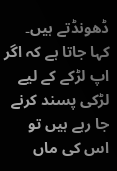ڈھونڈتے ہیں۔
کہا جاتا ہے کہ اگر اپ لڑکے کے لیے لڑکی پسند کرنے جا رہے ہیں تو اس کی ماں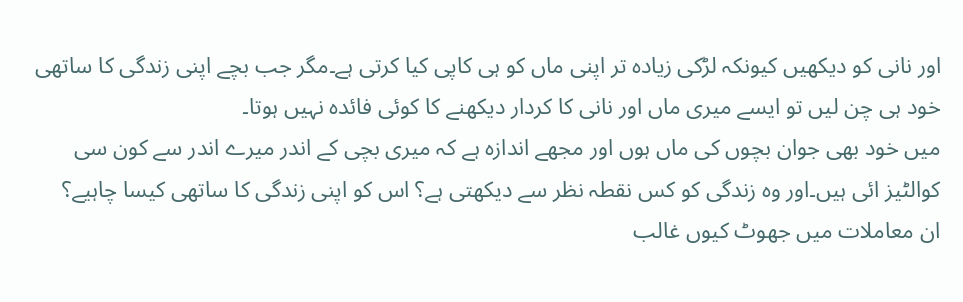اور نانی کو دیکھیں کیونکہ لڑکی زیادہ تر اپنی ماں کو ہی کاپی کیا کرتی ہے۔مگر جب بچے اپنی زندگی کا ساتھی خود ہی چن لیں تو ایسے میری ماں اور نانی کا کردار دیکھنے کا کوئی فائدہ نہیں ہوتا۔
میں خود بھی جوان بچوں کی ماں ہوں اور مجھے اندازہ ہے کہ میری بچی کے اندر میرے اندر سے کون سی کوالٹیز ائی ہیں۔اور وہ زندگی کو کس نقطہ نظر سے دیکھتی ہے؟ اس کو اپنی زندگی کا ساتھی کیسا چاہیے؟
ان معاملات میں جھوٹ کیوں غالب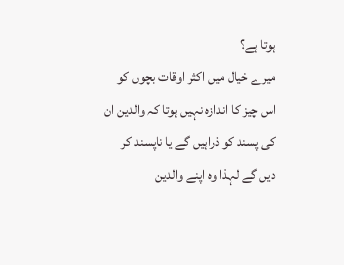ہوتا ہے؟
میرے خیال میں اکثر اوقات بچوں کو اس چیز کا اندازہ نہیں ہوتا کہ والدین ان کی پسند کو ذراہیں گے یا ناپسند کر دیں گے لہذا وہ اپنے والدین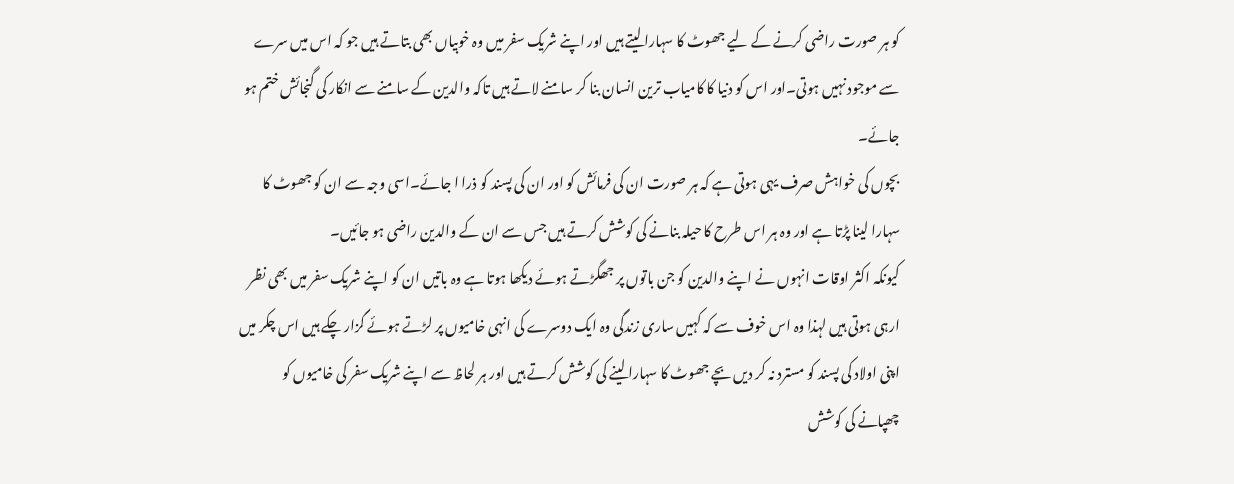کو ہر صورت راضی کرنے کے لیے جھوٹ کا سہارا لیتے ہیں اور اپنے شریک سفر میں وہ خوبیاں بھی بتاتے ہیں جو کہ اس میں سرے سے موجود نہیں ہوتی۔اور اس کو دنیا کا کامیاب ترین انسان بنا کر سامنے لاتے ہیں تاکہ والدین کے سامنے سے انکار کی گنجائش ختم ہو جائے۔
بچوں کی خواہش صرف یہی ہوتی ہے کہ ہر صورت ان کی فرمائش کو اور ان کی پسند کو ذرا ا جائے۔اسی وجہ سے ان کو جھوٹ کا سہارا لینا پڑتا ہے اور وہ ہر اس طرح کا حیلہ بنانے کی کوشش کرتے ہیں جس سے ان کے والدین راضی ہو جائیں۔
کیونکہ اکثر اوقات انہوں نے اپنے والدین کو جن باتوں پر جھگڑتے ہوئے دیکھا ہوتا ہے وہ باتیں ان کو اپنے شریک سفر میں بھی نظر ارہی ہوتی ہیں لہذا وہ اس خوف سے کہ کہیں ساری زندگی وہ ایک دوسرے کی انہی خامیوں پر لڑتے ہوئے گزار چکے ہیں اس چکر میں اپنی اولاد کی پسند کو مسترد نہ کر دیں بچے جھوٹ کا سہارا لینے کی کوشش کرتے ہیں اور ہر لحاظ سے اپنے شریک سفر کی خامیوں کو چھپانے کی کوشش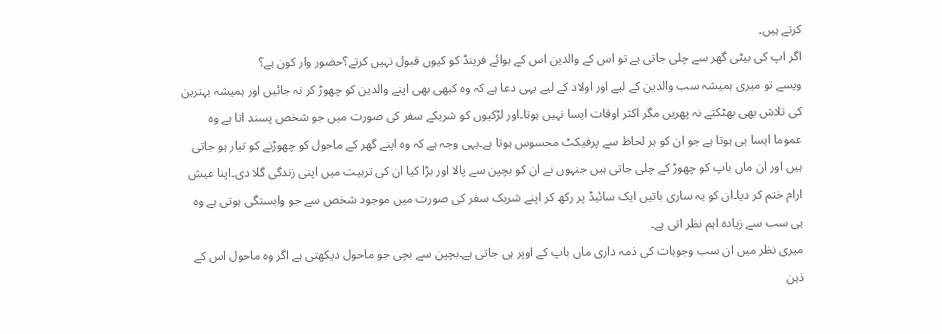کرتے ہیں۔
اگر اپ کی بیٹی گھر سے چلی جاتی ہے تو اس کے والدین اس کے بوائے فرینڈ کو کیوں قبول نہیں کرتے؟حضور وار کون ہے؟
ویسے تو میری ہمیشہ سب والدین کے لیے اور اولاد کے لیے یہی دعا ہے کہ وہ کبھی بھی اپنے والدین کو چھوڑ کر نہ جائیں اور ہمیشہ بہترین کی تلاش بھی بھٹکتے نہ پھریں مگر اکثر اوقات ایسا نہیں ہوتا۔اور لڑکیوں کو شریکے سفر کی صورت میں جو شخص پسند اتا ہے وہ عموما ایسا ہی ہوتا ہے جو ان کو ہر لحاظ سے پرفیکٹ محسوس ہوتا ہے۔یہی وجہ ہے کہ وہ اپنے گھر کے ماحول کو چھوڑنے کو تیار ہو جاتی ہیں اور ان ماں باپ کو چھوڑ کے چلی جاتی ہیں جنہوں نے ان کو بچپن سے پالا اور بڑا کیا ان کی تربیت میں اپنی زندگی گلا دی۔اپنا عیش ارام ختم کر دیا۔ان کو یہ ساری باتیں ایک سائیڈ پر رکھ کر اپنے شریک سفر کی صورت میں موجود شخص سے جو وابستگی ہوتی ہے وہ ہی سب سے زیادہ اہم نظر اتی ہے۔
میری نظر میں ان سب وجوہات کی ذمہ داری ماں باپ کے اوپر ہی جاتی ہے۔بچپن سے بچی جو ماحول دیکھتی ہے اگر وہ ماحول اس کے ذہن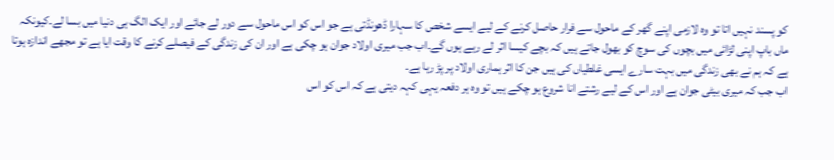کو پسند نہیں اتا تو وہ لازمی اپنے گھر کے ماحول سے فرار حاصل کرنے کے لیے ایسے شخص کا سہارا ڈھونڈتی ہے جو اس کو اس ماحول سے دور لے جائے اور ایک الگ ہی دنیا میں بسا لے۔کیونکہ ماں باپ اپنی لڑائی میں بچوں کی سوچ کو بھول جاتے ہیں کہ بچے کیسا اثر لے رہے ہوں گے۔اب جب میری اولاد جوان ہو چکی ہے اور ان کی زندگی کے فیصلے کرنے کا وقت ایا ہے تو مجھے اندازہ ہوتا ہے کہ ہم نے بھی زندگی میں بہت سارے ایسی غلطیاں کی ہیں جن کا اثر ہماری اولاد پر پڑ رہا ہے۔
اب جب کہ میری بیٹی جوان ہے اور اس کے لیے رشتے انا شروع ہو چکے ہیں تو وہ ہر دفعہ یہی کہہ دیتی ہے کہ اس کو اس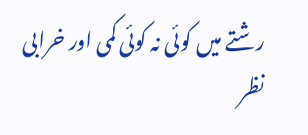رشتے میں کوئی نہ کوئی کمی اور خرابی نظر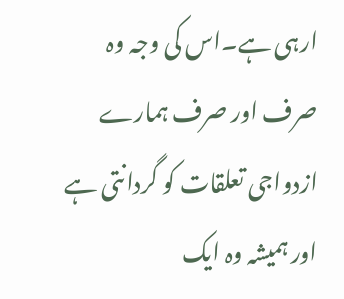ارہی ہے۔اس کی وجہ وہ صرف اور صرف ہمارے ازدواجی تعلقات کو گردانتی ہے اور ہمیشہ وہ ایک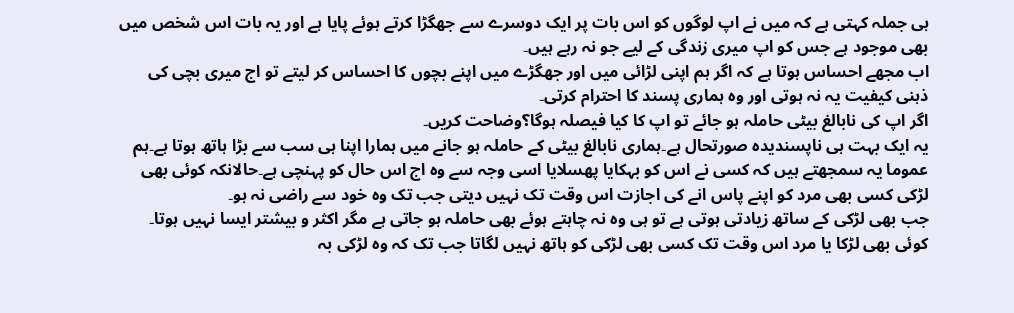ہی جملہ کہتی ہے کہ میں نے اپ لوگوں کو اس بات پر ایک دوسرے سے جھگڑا کرتے ہوئے پایا ہے اور یہ بات اس شخص میں بھی موجود ہے جس کو اپ میری زندگی کے لیے جو نہ رہے ہیں۔
اب مجھے احساس ہوتا ہے کہ اگر ہم اپنی لڑائی میں اور جھگڑے میں اپنے بچوں کا احساس کر لیتے تو اج میری بچی کی ذہنی کیفیت یہ نہ ہوتی اور وہ ہماری پسند کا احترام کرتی۔
اگر اپ کی نابالغ بیٹی حاملہ ہو جائے تو اپ کا کیا فیصلہ ہوگا؟وضاحت کریں۔
یہ ایک بہت ہی ناپسندیدہ صورتحال ہے۔ہماری نابالغ بیٹی کے حاملہ ہو جانے میں ہمارا اپنا ہی سب سے بڑا ہاتھ ہوتا ہے۔ہم عموما یہ سمجھتے ہیں کہ کسی نے اس کو بہکایا پھسلایا اسی وجہ سے وہ اج اس حال کو پہنچی ہے۔حالانکہ کوئی بھی لڑکی کسی بھی مرد کو اپنے پاس انے کی اجازت اس وقت تک نہیں دیتی جب تک وہ خود سے راضی نہ ہو۔
جب بھی لڑکی کے ساتھ زیادتی ہوتی ہے تو ہی وہ نہ چاہتے ہوئے بھی حاملہ ہو جاتی ہے مگر اکثر و بیشتر ایسا نہیں ہوتا۔
کوئی بھی لڑکا یا مرد اس وقت تک کسی بھی لڑکی کو ہاتھ نہیں لگاتا جب تک کہ وہ لڑکی بہ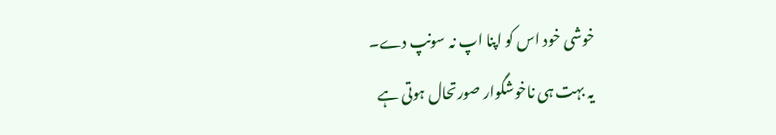خوشی خود اس کو اپنا اپ نہ سونپ دے۔
یہ بہت ہی ناخوشگوار صورتحال ہوتی ہے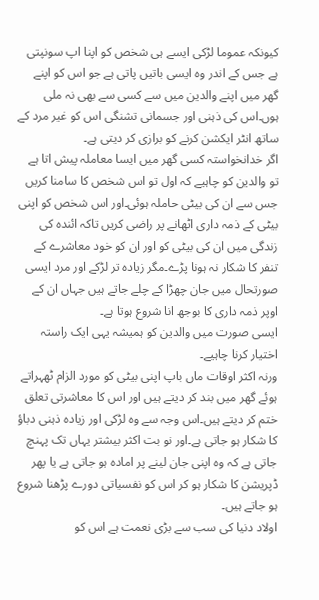کیونکہ عموما لڑکی ایسے ہی شخص کو اپنا اپ سونپتی ہے جس کے اندر وہ ایسی باتیں پاتی ہے جو اس کو اپنے گھر میں اپنے والدین میں سے کسی سے بھی نہ ملی ہوں۔اس کی ذہنی اور جسمانی تشنگی اس کو غیر مرد کے ساتھ انٹر ایکشن کرنے کو برازی کر دیتی ہے۔
اگر خدانخواستہ کسی گھر میں ایسا معاملہ پیش اتا ہے تو والدین کو چاہیے کہ اول تو اس شخص کا سامنا کریں جس سے ان کی بیٹی حاملہ ہوئی۔اور اس شخص کو اپنی بیٹی کے ذمہ داری اٹھانے پر راضی کریں تاکہ ائندہ کی زندگی میں ان کی بیٹی کو اور ان کو خود معاشرے کے تنفر کا شکار نہ ہونا پڑے۔مگر زیادہ تر لڑکے اور مرد ایسی صورتحال میں جان چھڑا کے چلے جاتے ہیں جہاں ان کے اوپر ذمہ داری کا بوجھ انا شروع ہوتا ہے۔
ایسی صورت میں والدین کو ہمیشہ یہی ایک راستہ اختیار کرنا چاہیے۔
ورنہ اکثر اوقات ماں باپ اپنی بیٹی کو مورد الزام ٹھہراتے ہوئے گھر میں بند کر دیتے ہیں اور اس کا معاشرتی تعلق ختم کر دیتے ہیں۔اس وجہ سے وہ لڑکی اور زیادہ ذہنی دباؤ کا شکار ہو جاتی ہے۔اور نو بت اکثر بیشتر یہاں تک پہنچ جاتی ہے کہ وہ اپنی جان لینے پر امادہ ہو جاتی ہے یا پھر ڈپریشن کا شکار ہو کر اس کو نفسیاتی دورے پڑھنا شروع ہو جاتے ہیں۔
اولاد دنیا کی سب سے بڑی نعمت ہے اس کو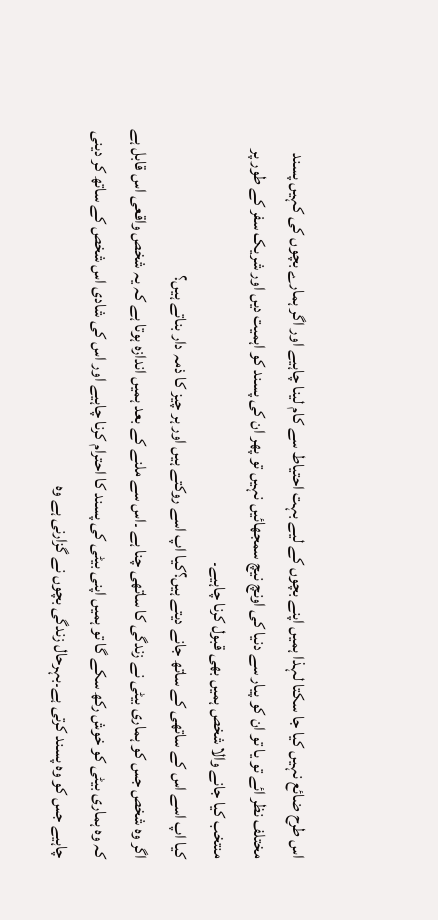اس طرح ضائع نہیں کیا جا سکتا لہذا ہمیں اپنے بچوں کے لیے بہت احتیاط سے کام لینا چاہیے اور اگر ہمارے بچوں کی کہیں پسند مختلف نظر ائے تو یا تو ان کو پیار سے دنیا کی اونچ نیچ سمجھائیں نہیں تو پھر ان کی پسند کو اہمیت دیں اور شریک سفر کے طور پر منتخب کیا جانے والا شخص ہمیں بھی قبول کرنا چاہیے۔
کیا اپ اسے اس کے ساتھی کے ساتھ جانے دیتے ہیں؟کیا اپ اسے روکتے ہیں اور ہر چیز کا ذمہ دار بناتے ہیں؟
اگر وہ شخص جس کو ہماری بیٹی نے زندگی کا ساتھی چنا ہے ۔اس سے ملنے کے بعد ہمیں اندازہ ہوتا ہے کہ یہ شخص واقعی اس قابل ہے کہ وہ ہماری بیٹی کو خوش رکھ سکے گا تو ہمیں اپنی بیٹی کی پسند کا احترام کرنا چاہیے اور اس کی شادی اس شخص کے ساتھ کر دینی چاہیے جس کو وہ پسند کرتی ہے۔بہرحال زندگی بچوں نے گزارنی ہے وہ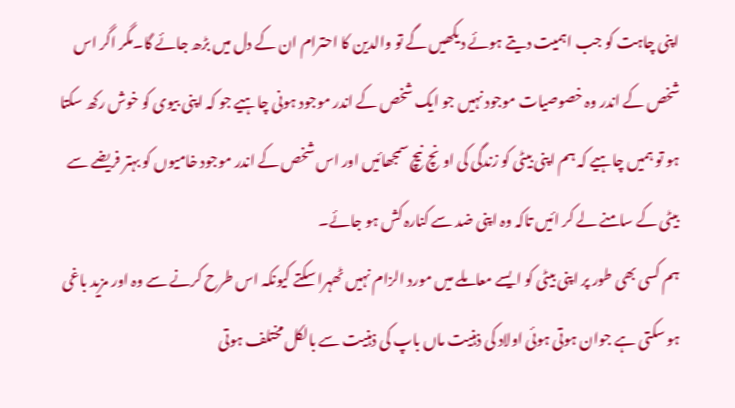اپنی چاہت کو جب اہمیت دیتے ہوئے دیکھیں گے تو والدین کا احترام ان کے دل میں بڑھ جائے گا۔مگر اگر اس شخص کے اندر وہ خصوصیات موجود نہیں جو ایک شخص کے اندر موجود ہونی چاہیے جو کہ اپنی بیوی کو خوش رکھ سکتا ہو تو ہمیں چاہیے کہ ہم اپنی بیٹی کو زندگی کی اونچ نیچ سمجھائیں اور اس شخص کے اندر موجود خامیوں کو بہتر فریضے سے بیٹی کے سامنے لے کر ائیں تاکہ وہ اپنی ضد سے کنارہ کش ہو جائے۔
ہم کسی بھی طور پر اپنی بیٹی کو ایسے معاملے میں مورد الزام نہیں ٹھہرا سکتے کیونکہ اس طرح کرنے سے وہ اور مزید باغی ہو سکتی ہے جوان ہوتی ہوئی اولاد کی ذہنیت ماں باپ کی ذہنیت سے بالکل مختلف ہوتی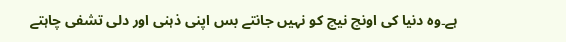ہے۔وہ دنیا کی اونچ نیچ کو نہیں جانتے بس اپنی ذہنی اور دلی تشفی چاہتے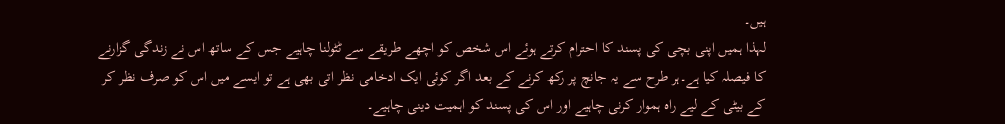ہیں۔
لہذا ہمیں اپنی بچی کی پسند کا احترام کرتے ہوئے اس شخص کو اچھے طریقے سے ٹٹولنا چاہیے جس کے ساتھ اس نے زندگی گزارنے کا فیصلہ کیا ہے۔ہر طرح سے یہ جانچ پر رکھ کرنے کے بعد اگر کوئی ایک ادخامی نظر اتی بھی ہے تو ایسے میں اس کو صرف نظر کر کے بیٹی کے لیے راہ ہموار کرنی چاہیے اور اس کی پسند کو اہمیت دینی چاہیے۔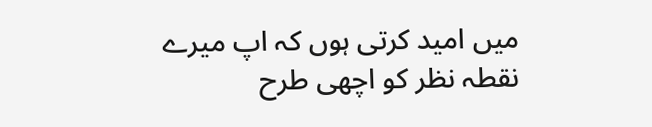میں امید کرتی ہوں کہ اپ میرے نقطہ نظر کو اچھی طرح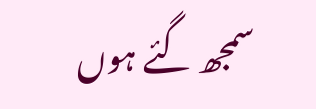سمجھ گئے ہوں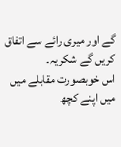گے اور میری رائے سے اتفاق کریں گے شکریہ۔
اس خوبصورت مقابلے میں میں اپنے کچھ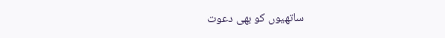ساتھیوں کو بھی دعوت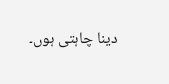دینا چاہتی ہوں۔